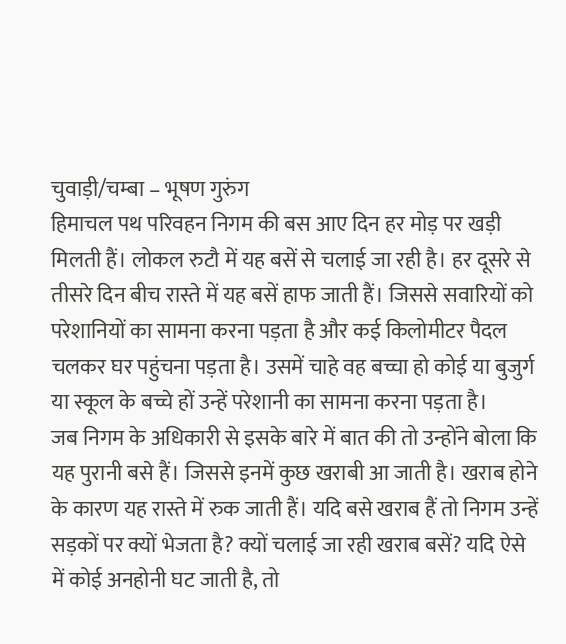चुवाड़ी/चम्बा – भूषण गुरुंग
हिमाचल पथ परिवहन निगम की बस आए दिन हर मोड़ पर खड़ी मिलती हैं। लोकल रुटौ में यह बसें से चलाई जा रही है। हर दूसरे से तीसरे दिन बीच रास्ते में यह बसें हाफ जाती हैं। जिससे सवारियों को परेशानियों का सामना करना पड़ता है और कई किलोमीटर पैदल चलकर घर पहुंचना पड़ता है। उसमें चाहे वह बच्चा हो कोई या बुजुर्ग या स्कूल के बच्चे हों उन्हें परेशानी का सामना करना पड़ता है।
जब निगम के अधिकारी से इसके बारे में बात की तो उन्होंने बोला कि यह पुरानी बसे हैं। जिससे इनमें कुछ खराबी आ जाती है। खराब होने के कारण यह रास्ते में रुक जाती हैं। यदि बसे खराब हैं तो निगम उन्हें सड़कों पर क्यों भेजता है? क्यों चलाई जा रही खराब बसें? यदि ऐसे में कोई अनहोनी घट जाती है, तो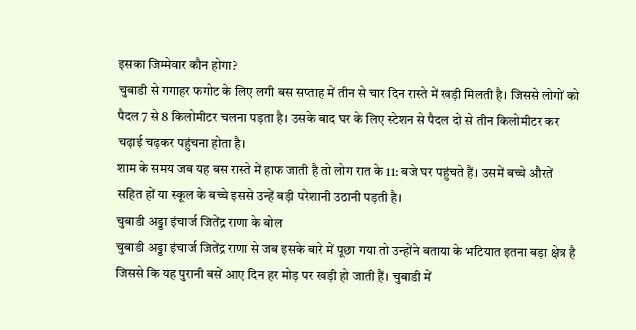इसका जिम्मेवार कौन होगा?
चुबाडी से गगाहर फगोट के लिए लगी बस सप्ताह में तीन से चार दिन रास्ते में खड़ी मिलती है। जिससे लोगों को पैदल 7 से 8 किलोमीटर चलना पड़ता है। उसके बाद घर के लिए स्टेशन से पैदल दो से तीन किलोमीटर कर चढ़ाई चढ़कर पहुंचना होता है।
शाम के समय जब यह बस रास्ते में हाफ जाती है तो लोग रात के 11: बजे घर पहुंचते हैं। उसमें बच्चे औरतें सहित हों या स्कूल के बच्चे इससे उन्हें बड़ी परेशानी उठानी पड़ती है।
चुबाडी अड्डा इंचार्ज जितेंद्र राणा के बोल
चुबाडी अड्डा इंचार्ज जितेंद्र राणा से जब इसके बारे में पूछा गया तो उन्होंने बताया के भटियात इतना बड़ा क्षेत्र है जिससे कि यह पुरानी बसें आए दिन हर मोड़ पर खड़ी हो जाती हैं। चुबाडी में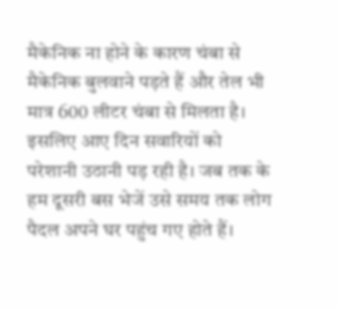मैकेनिक ना होने के कारण चंबा से मैकेनिक बुलवाने पड़ते हैं और तेल भी मात्र 600 लीटर चंबा से मिलता है। इसलिए आए दिन सवारियों को परेशानी उठानी पड़ रही है। जब तक के हम दूसरी बस भेजें उसे समय तक लोग पैदल अपने घर पहुंच गए होते हैं।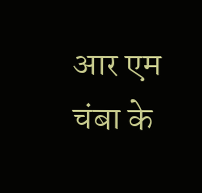आर एम चंबा के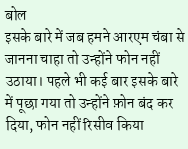बोल
इसके बारे में जब हमने आरएम चंबा से जानना चाहा तो उन्होंने फोन नहीं उठाया। पहले भी कई बार इसके बारे में पूछा गया तो उन्होंने फ़ोन बंद कर दिया, फोन नहीं रिसीव किया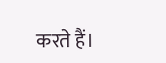करते हैं।